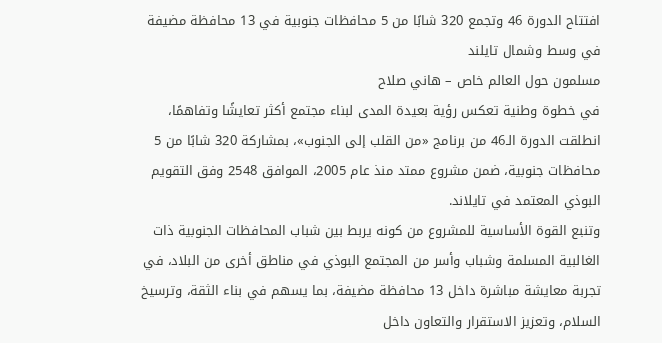افتتاح الدورة 46 وتجمع 320 شابًا من 5 محافظات جنوبية في 13 محافظة مضيفة في وسط وشمال تايلند
مسلمون حول العالم خاص – هاني صلاح
في خطوة وطنية تعكس رؤية بعيدة المدى لبناء مجتمع أكثر تعايشًا وتفاهمًا، انطلقت الدورة الـ46 من برنامج «من القلب إلى الجنوب»، بمشاركة 320 شابًا من 5 محافظات جنوبية، ضمن مشروع ممتد منذ عام 2005، الموافق 2548 وفق التقويم البوذي المعتمد في تايلاند.
وتنبع القوة الأساسية للمشروع من كونه يربط بين شباب المحافظات الجنوبية ذات الغالبية المسلمة وشباب وأسر من المجتمع البوذي في مناطق أخرى من البلاد، في تجربة معايشة مباشرة داخل 13 محافظة مضيفة، بما يسهم في بناء الثقة، وترسيخ السلام، وتعزيز الاستقرار والتعاون داخل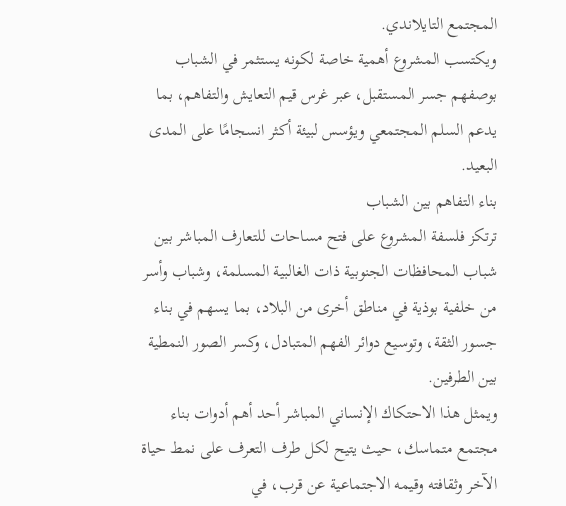المجتمع التايلاندي.
ويكتسب المشروع أهمية خاصة لكونه يستثمر في الشباب بوصفهم جسر المستقبل، عبر غرس قيم التعايش والتفاهم، بما يدعم السلم المجتمعي ويؤسس لبيئة أكثر انسجامًا على المدى البعيد.
بناء التفاهم بين الشباب
ترتكز فلسفة المشروع على فتح مساحات للتعارف المباشر بين شباب المحافظات الجنوبية ذات الغالبية المسلمة، وشباب وأسر من خلفية بوذية في مناطق أخرى من البلاد، بما يسهم في بناء جسور الثقة، وتوسيع دوائر الفهم المتبادل، وكسر الصور النمطية بين الطرفين.
ويمثل هذا الاحتكاك الإنساني المباشر أحد أهم أدوات بناء مجتمع متماسك، حيث يتيح لكل طرف التعرف على نمط حياة الآخر وثقافته وقيمه الاجتماعية عن قرب، في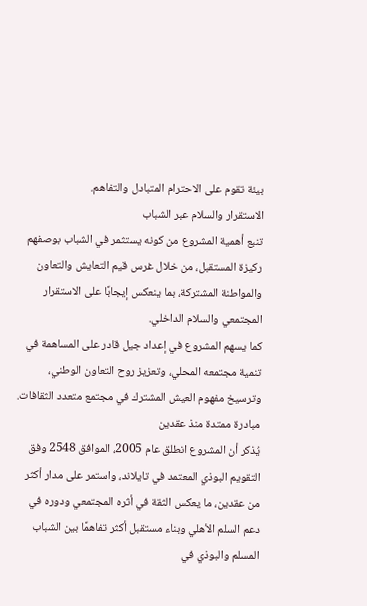بيئة تقوم على الاحترام المتبادل والتفاهم.
الاستقرار والسلام عبر الشباب
تنبع أهمية المشروع من كونه يستثمر في الشباب بوصفهم ركيزة المستقبل، من خلال غرس قيم التعايش والتعاون والمواطنة المشتركة، بما ينعكس إيجابًا على الاستقرار المجتمعي والسلام الداخلي.
كما يسهم المشروع في إعداد جيل قادر على المساهمة في تنمية مجتمعه المحلي، وتعزيز روح التعاون الوطني، وترسيخ مفهوم العيش المشترك في مجتمع متعدد الثقافات.
مبادرة ممتدة منذ عقدين
يُذكر أن المشروع انطلق عام 2005، الموافق 2548 وفق التقويم البوذي المعتمد في تايلاند، واستمر على مدار أكثر من عقدين، ما يعكس الثقة في أثره المجتمعي ودوره في دعم السلم الأهلي وبناء مستقبل أكثر تفاهمًا بين الشباب المسلم والبوذي في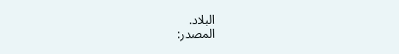البلاد.
المصدر: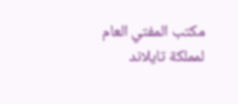مكتب المفتي العام لمملكة تايلاند